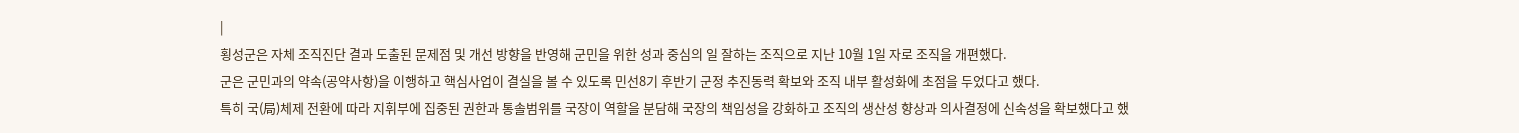|
횡성군은 자체 조직진단 결과 도출된 문제점 및 개선 방향을 반영해 군민을 위한 성과 중심의 일 잘하는 조직으로 지난 10월 1일 자로 조직을 개편했다.
군은 군민과의 약속(공약사항)을 이행하고 핵심사업이 결실을 볼 수 있도록 민선8기 후반기 군정 추진동력 확보와 조직 내부 활성화에 초점을 두었다고 했다.
특히 국(局)체제 전환에 따라 지휘부에 집중된 권한과 통솔범위를 국장이 역할을 분담해 국장의 책임성을 강화하고 조직의 생산성 향상과 의사결정에 신속성을 확보했다고 했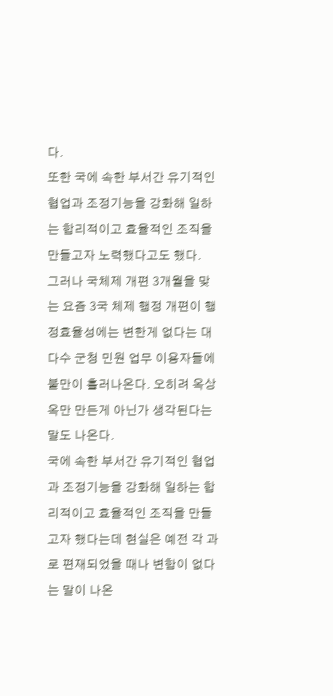다.
또한 국에 속한 부서간 유기적인 협업과 조정기능을 강화해 일하는 합리적이고 효율적인 조직을 만들고자 노력했다고도 했다.
그러나 국체제 개편 3개월을 맞는 요즘 3국 체제 행정 개편이 행정효율성에는 변한게 없다는 대다수 군청 민원 업무 이용자들에 불만이 흘러나온다. 오히려 옥상옥만 만든게 아닌가 생각된다는 말도 나온다.
국에 속한 부서간 유기적인 협업과 조정기능을 강화해 일하는 합리적이고 효율적인 조직을 만들고자 했다는데 현실은 예전 각 과로 편재되었을 때나 변함이 없다는 말이 나온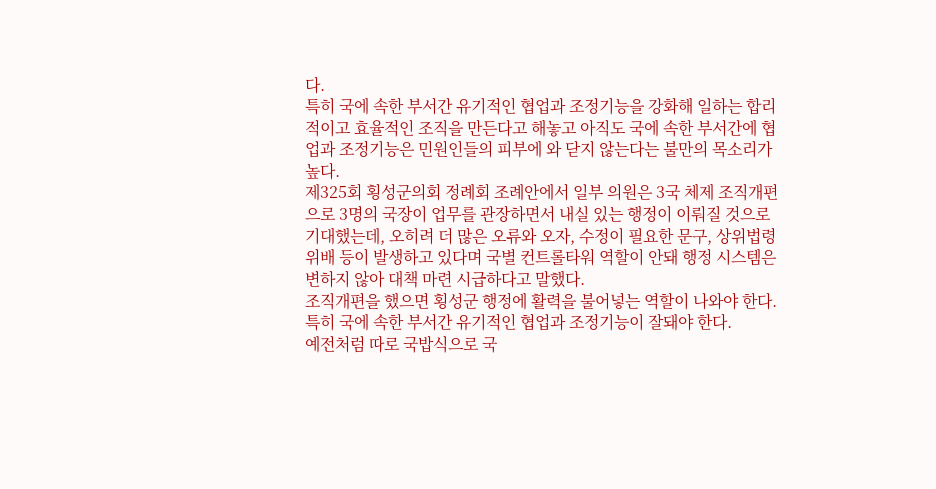다.
특히 국에 속한 부서간 유기적인 협업과 조정기능을 강화해 일하는 합리적이고 효율적인 조직을 만든다고 해놓고 아직도 국에 속한 부서간에 협업과 조정기능은 민원인들의 피부에 와 닫지 않는다는 불만의 목소리가 높다.
제325회 횡성군의회 정례회 조례안에서 일부 의원은 3국 체제 조직개편으로 3명의 국장이 업무를 관장하면서 내실 있는 행정이 이뤄질 것으로 기대했는데, 오히려 더 많은 오류와 오자, 수정이 필요한 문구, 상위법령 위배 등이 발생하고 있다며 국별 컨트롤타워 역할이 안돼 행정 시스템은 변하지 않아 대책 마련 시급하다고 말했다.
조직개편을 했으면 횡성군 행정에 활력을 불어넣는 역할이 나와야 한다. 특히 국에 속한 부서간 유기적인 협업과 조정기능이 잘돼야 한다.
예전처럼 따로 국밥식으로 국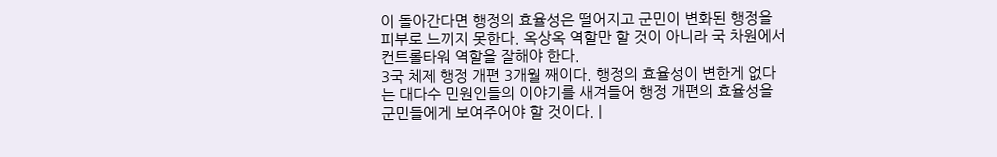이 돌아간다면 행정의 효율성은 떨어지고 군민이 변화된 행정을 피부로 느끼지 못한다. 옥상옥 역할만 할 것이 아니라 국 차원에서 컨트롤타워 역할을 잘해야 한다.
3국 체제 행정 개편 3개월 째이다. 행정의 효율성이 변한게 없다는 대다수 민원인들의 이야기를 새겨들어 행정 개편의 효율성을 군민들에게 보여주어야 할 것이다. |